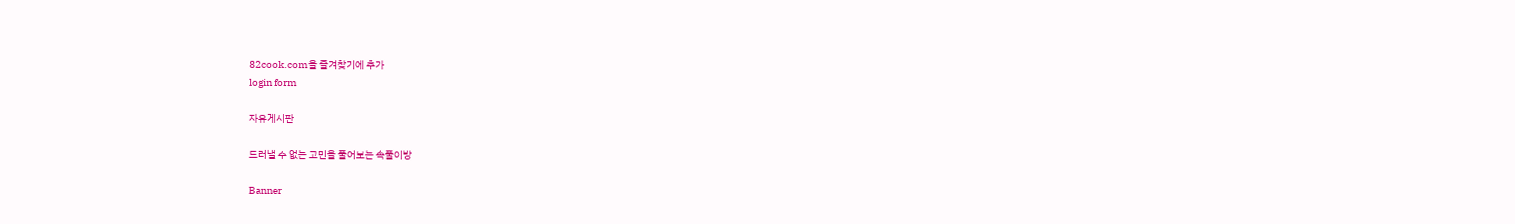82cook.com을 즐겨찾기에 추가
login form

자유게시판

드러낼 수 없는 고민을 풀어보는 속풀이방

Banner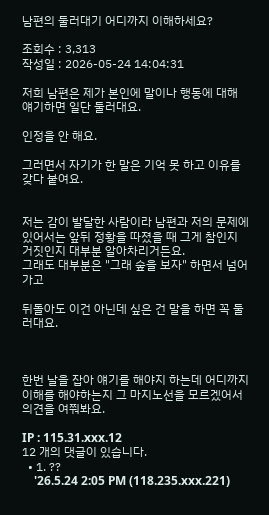남편의 둘러대기 어디까지 이해하세요?

조회수 : 3,313
작성일 : 2026-05-24 14:04:31

저희 남편은 제가 본인에 말이나 행동에 대해 얘기하면 일단 둘러대요.

인정을 안 해요.

그러면서 자기가 한 말은 기억 못 하고 이유를 갖다 붙여요.


저는 감이 발달한 사람이라 남편과 저의 문제에 있어서는 앞뒤 정황을 따졌을 때 그게 참인지 거짓인지 대부분 알아차리거든요.
그래도 대부분은 "그래 숲을 보자" 하면서 넘어가고

뒤돌아도 이건 아닌데 싶은 건 말을 하면 꼭 둘러대요.



한번 날을 잡아 얘기를 해야지 하는데 어디까지 이해를 해야하는지 그 마지노선을 모르겠어서 의견을 여쭤봐요.

IP : 115.31.xxx.12
12 개의 댓글이 있습니다.
  • 1. ??
    '26.5.24 2:05 PM (118.235.xxx.221)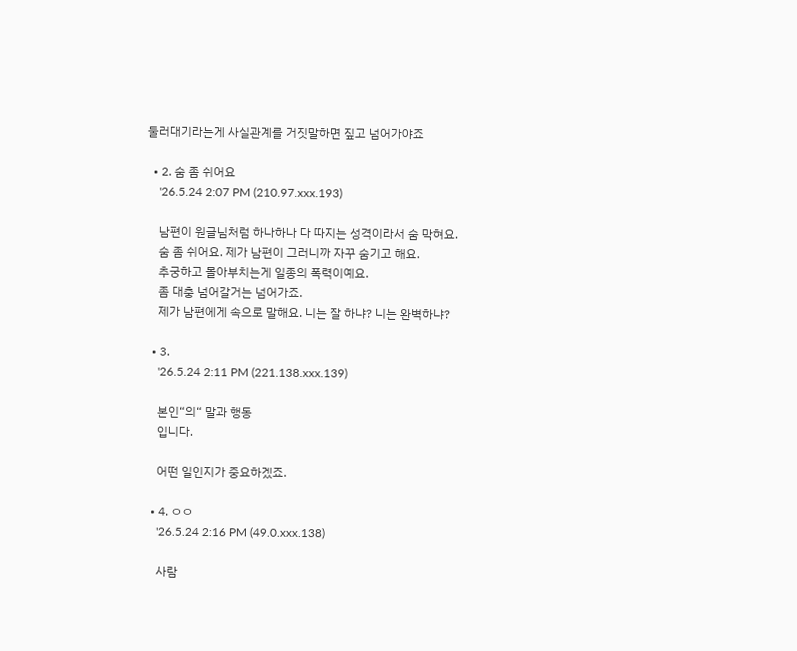둘러대기라는게 사실관계를 거짓말하면 짚고 넘어가야죠

  • 2. 숨 좀 쉬어요
    '26.5.24 2:07 PM (210.97.xxx.193)

    남편이 원글님처럼 하나하나 다 따지는 성격이라서 숨 막혀요.
    숨 좀 쉬어요. 제가 남편이 그러니까 자꾸 숨기고 해요.
    추궁하고 몰아부치는게 일종의 폭력이예요.
    좀 대충 넘어갈거는 넘어가죠.
    제가 남편에게 속으로 말해요. 니는 잘 하냐? 니는 완벽하냐?

  • 3.
    '26.5.24 2:11 PM (221.138.xxx.139)

    본인“의“ 말과 행동
    입니다.

    어떤 일인지가 중요하겠죠.

  • 4. ㅇㅇ
    '26.5.24 2:16 PM (49.0.xxx.138)

    사람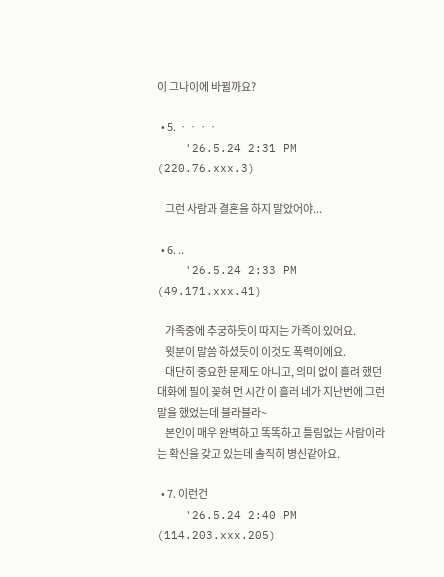이 그나이에 바뀔까요?

  • 5. ㆍㆍㆍㆍ
    '26.5.24 2:31 PM (220.76.xxx.3)

    그런 사람과 결혼을 하지 말았어야...

  • 6. ..
    '26.5.24 2:33 PM (49.171.xxx.41)

    가족중에 추궁하듯이 따지는 가족이 있어요.
    윗분이 말씀 하셨듯이 이것도 폭력이에요.
    대단히 중요한 문제도 아니고, 의미 없이 흘려 했던 대화에 필이 꽂혀 먼 시간 이 흘러 네가 지난번에 그런 말을 했었는데 블라블라~
    본인이 매우 완벽하고 똑똑하고 틀림없는 사람이라는 확신을 갖고 있는데 솔직히 병신같아요.

  • 7. 이런건
    '26.5.24 2:40 PM (114.203.xxx.205)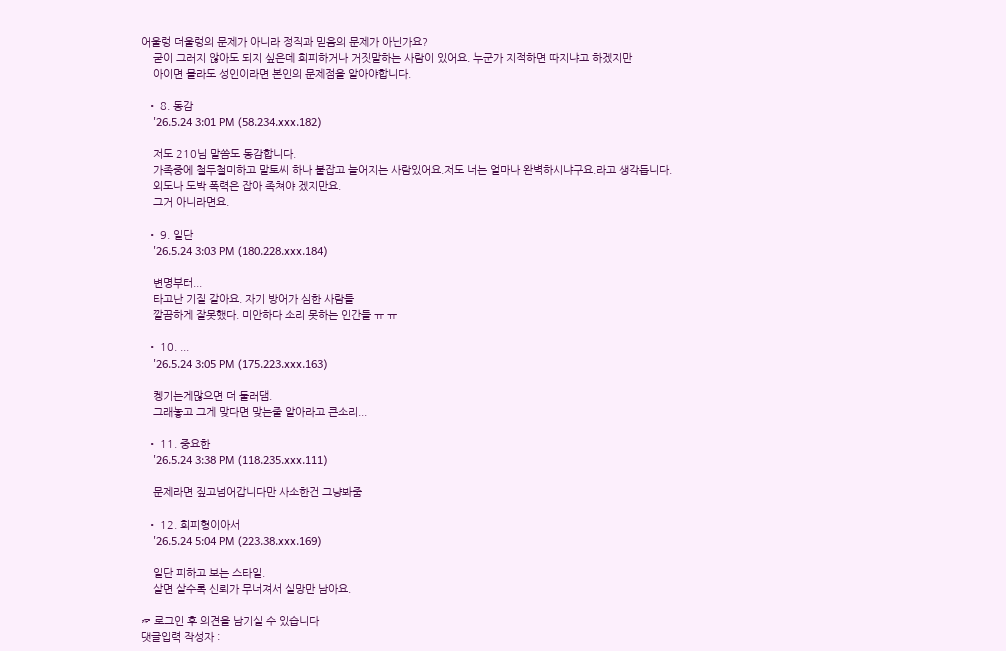어울렁 더울렁의 문제가 아니라 정직과 믿음의 문제가 아닌가요?
    굳이 그러지 않아도 되지 싶은데 회피하거나 거짓말하는 사람이 있어요. 누군가 지적하면 따지냐고 하겠지만
    아이면 몰라도 성인이라면 본인의 문제점을 알아야합니다.

  • 8. 동감
    '26.5.24 3:01 PM (58.234.xxx.182)

    저도 210님 말씀도 동감합니다.
    가족중에 철두철미하고 말토씨 하나 붙잡고 늘어지는 사람있어요.저도 너는 얼마나 완벽하시냐구요.라고 생각듭니다.
    외도나 도박 폭력은 잡아 족쳐야 겠지만요.
    그거 아니라면요.

  • 9. 일단
    '26.5.24 3:03 PM (180.228.xxx.184)

    변명부터...
    타고난 기질 같아요. 자기 방어가 심한 사람들
    깔끔하게 잘못했다. 미안하다 소리 못하는 인간들 ㅠ ㅠ

  • 10. ...
    '26.5.24 3:05 PM (175.223.xxx.163)

    켕기는게많으면 더 둘러댐.
    그래놓고 그게 맞다면 맞는줄 알아라고 큰소리...

  • 11. 중요한
    '26.5.24 3:38 PM (118.235.xxx.111)

    문제라면 짚고넘어갑니다만 사소한건 그냥봐줌

  • 12. 회피형이아서
    '26.5.24 5:04 PM (223.38.xxx.169)

    일단 피하고 보는 스타일.
    살면 살수록 신뢰가 무너져서 실망만 남아요.

☞ 로그인 후 의견을 남기실 수 있습니다
댓글입력 작성자 :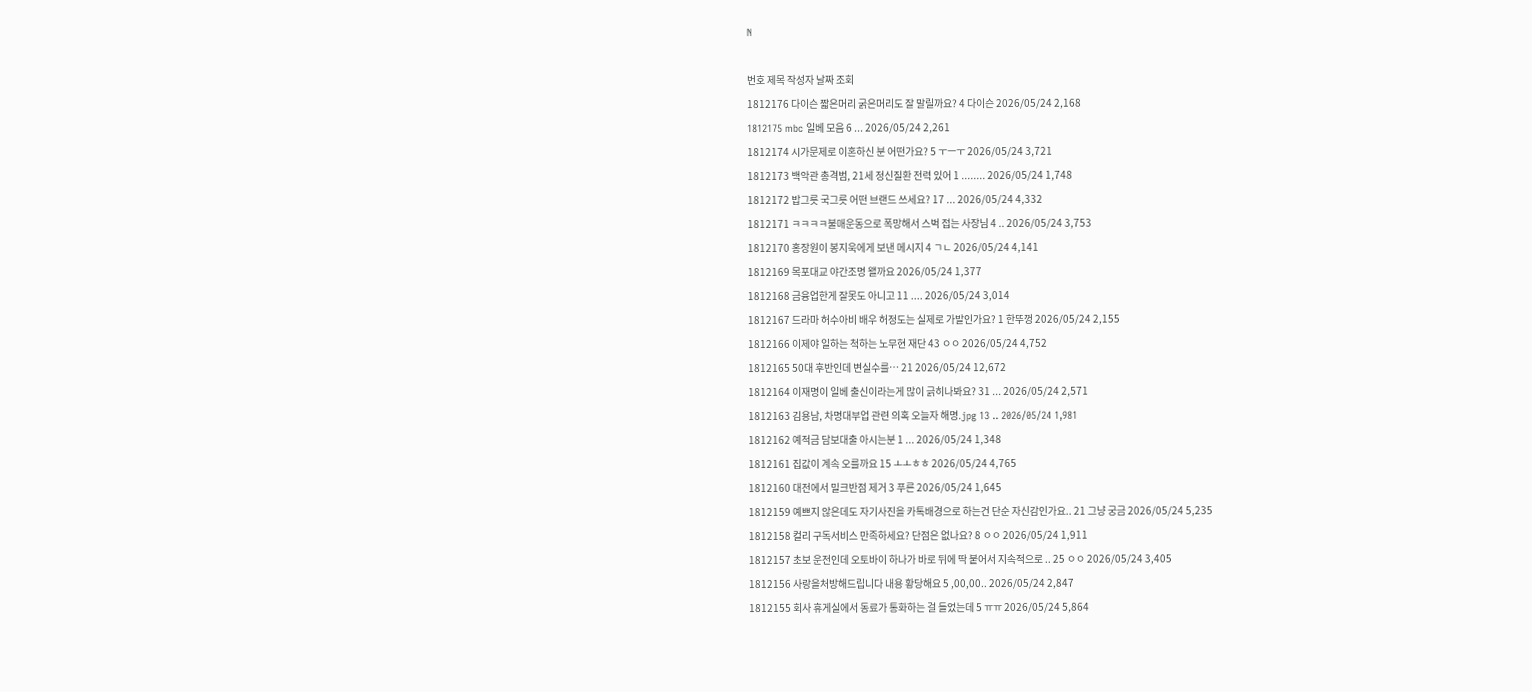N

번호 제목 작성자 날짜 조회
1812176 다이슨 짧은머리 굵은머리도 잘 말릴까요? 4 다이슨 2026/05/24 2,168
1812175 mbc 일베 모음 6 ... 2026/05/24 2,261
1812174 시가문제로 이혼하신 분 어떤가요? 5 ㅜㅡㅜ 2026/05/24 3,721
1812173 백악관 총격범, 21세 정신질환 전력 있어 1 ........ 2026/05/24 1,748
1812172 밥그릇 국그릇 어떤 브랜드 쓰세요? 17 ... 2026/05/24 4,332
1812171 ㅋㅋㅋㅋ불매운동으로 폭망해서 스벅 접는 사장님 4 .. 2026/05/24 3,753
1812170 홍장원이 봉지욱에게 보낸 메시지 4 ㄱㄴ 2026/05/24 4,141
1812169 목포대교 야간조명 왤까요 2026/05/24 1,377
1812168 금융업한게 잘못도 아니고 11 .... 2026/05/24 3,014
1812167 드라마 허수아비 배우 허정도는 실제로 가발인가요? 1 한뚜껑 2026/05/24 2,155
1812166 이제야 일하는 척하는 노무현 재단 43 ㅇㅇ 2026/05/24 4,752
1812165 50대 후반인데 변실수를… 21 2026/05/24 12,672
1812164 이재명이 일베 출신이라는게 많이 긁히나봐요? 31 ... 2026/05/24 2,571
1812163 김용남, 차명대부업 관련 의혹 오늘자 해명.jpg 13 .. 2026/05/24 1,981
1812162 예적금 담보대출 아시는분 1 ... 2026/05/24 1,348
1812161 집값이 계속 오를까요 15 ㅗㅗㅎㅎ 2026/05/24 4,765
1812160 대전에서 밀크반점 제거 3 푸른 2026/05/24 1,645
1812159 예쁘지 않은데도 자기사진을 카톡배경으로 하는건 단순 자신감인가요.. 21 그냥 궁금 2026/05/24 5,235
1812158 컬리 구독서비스 만족하세요? 단점은 없나요? 8 ㅇㅇ 2026/05/24 1,911
1812157 초보 운전인데 오토바이 하나가 바로 뒤에 딱 붙어서 지속적으로 .. 25 ㅇㅇ 2026/05/24 3,405
1812156 사랑을처방해드립니다 내용 황당해요 5 ,00,00.. 2026/05/24 2,847
1812155 회사 휴게실에서 동료가 통화하는 걸 들었는데 5 ㅠㅠ 2026/05/24 5,864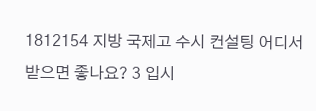1812154 지방 국제고 수시 컨설팅 어디서 받으면 좋나요? 3 입시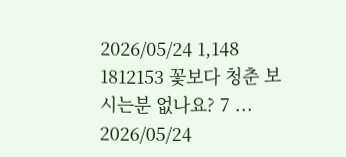2026/05/24 1,148
1812153 꽃보다 청춘 보시는분 없나요? 7 ... 2026/05/24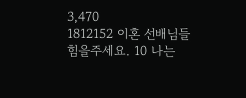3,470
1812152 이혼 선배님들 힘을주세요. 10 나는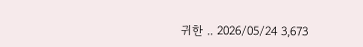귀한 .. 2026/05/24 3,673